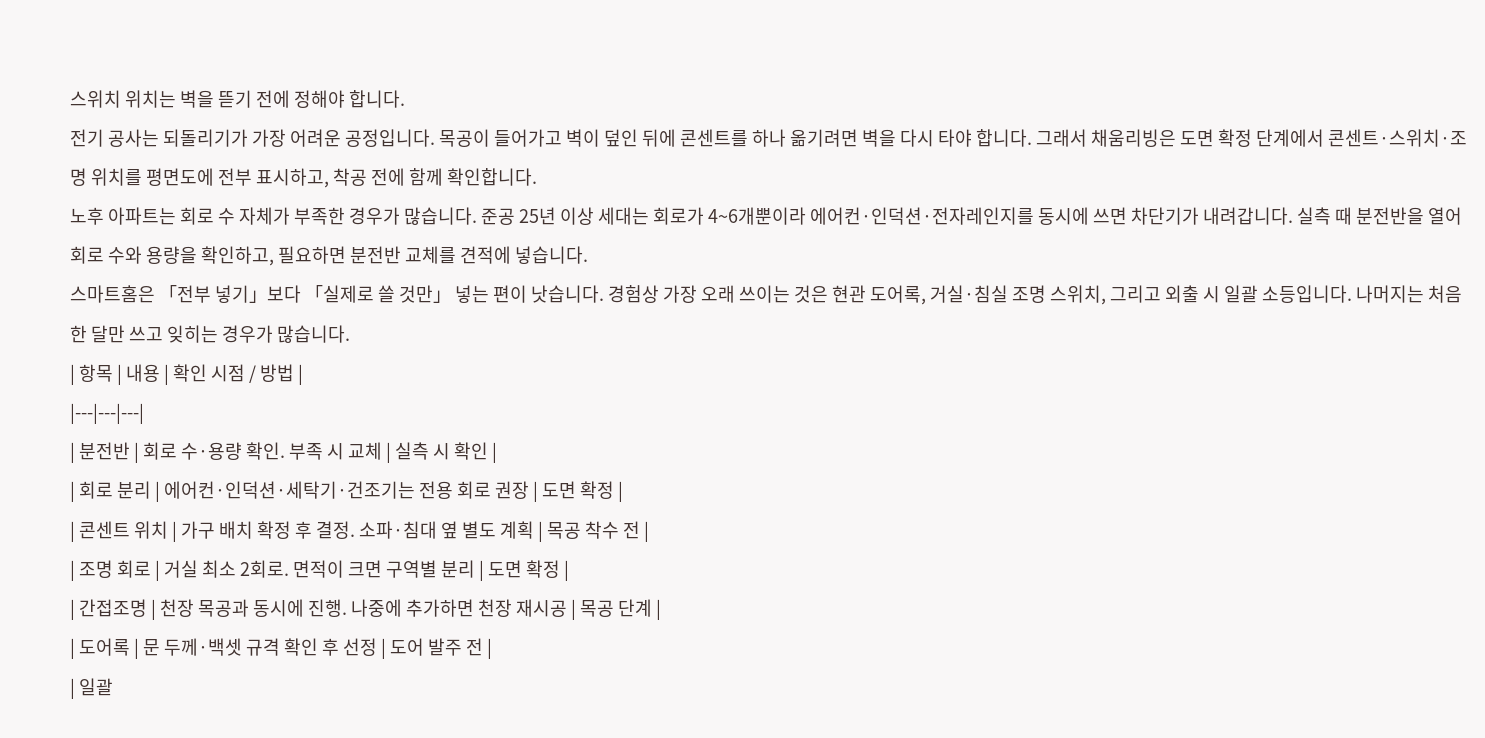스위치 위치는 벽을 뜯기 전에 정해야 합니다.
전기 공사는 되돌리기가 가장 어려운 공정입니다. 목공이 들어가고 벽이 덮인 뒤에 콘센트를 하나 옮기려면 벽을 다시 타야 합니다. 그래서 채움리빙은 도면 확정 단계에서 콘센트·스위치·조명 위치를 평면도에 전부 표시하고, 착공 전에 함께 확인합니다.
노후 아파트는 회로 수 자체가 부족한 경우가 많습니다. 준공 25년 이상 세대는 회로가 4~6개뿐이라 에어컨·인덕션·전자레인지를 동시에 쓰면 차단기가 내려갑니다. 실측 때 분전반을 열어 회로 수와 용량을 확인하고, 필요하면 분전반 교체를 견적에 넣습니다.
스마트홈은 「전부 넣기」보다 「실제로 쓸 것만」 넣는 편이 낫습니다. 경험상 가장 오래 쓰이는 것은 현관 도어록, 거실·침실 조명 스위치, 그리고 외출 시 일괄 소등입니다. 나머지는 처음 한 달만 쓰고 잊히는 경우가 많습니다.
| 항목 | 내용 | 확인 시점 / 방법 |
|---|---|---|
| 분전반 | 회로 수·용량 확인. 부족 시 교체 | 실측 시 확인 |
| 회로 분리 | 에어컨·인덕션·세탁기·건조기는 전용 회로 권장 | 도면 확정 |
| 콘센트 위치 | 가구 배치 확정 후 결정. 소파·침대 옆 별도 계획 | 목공 착수 전 |
| 조명 회로 | 거실 최소 2회로. 면적이 크면 구역별 분리 | 도면 확정 |
| 간접조명 | 천장 목공과 동시에 진행. 나중에 추가하면 천장 재시공 | 목공 단계 |
| 도어록 | 문 두께·백셋 규격 확인 후 선정 | 도어 발주 전 |
| 일괄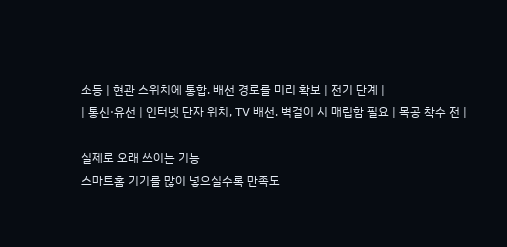소등 | 현관 스위치에 통합. 배선 경로를 미리 확보 | 전기 단계 |
| 통신·유선 | 인터넷 단자 위치, TV 배선. 벽걸이 시 매립함 필요 | 목공 착수 전 |

실제로 오래 쓰이는 기능
스마트홈 기기를 많이 넣으실수록 만족도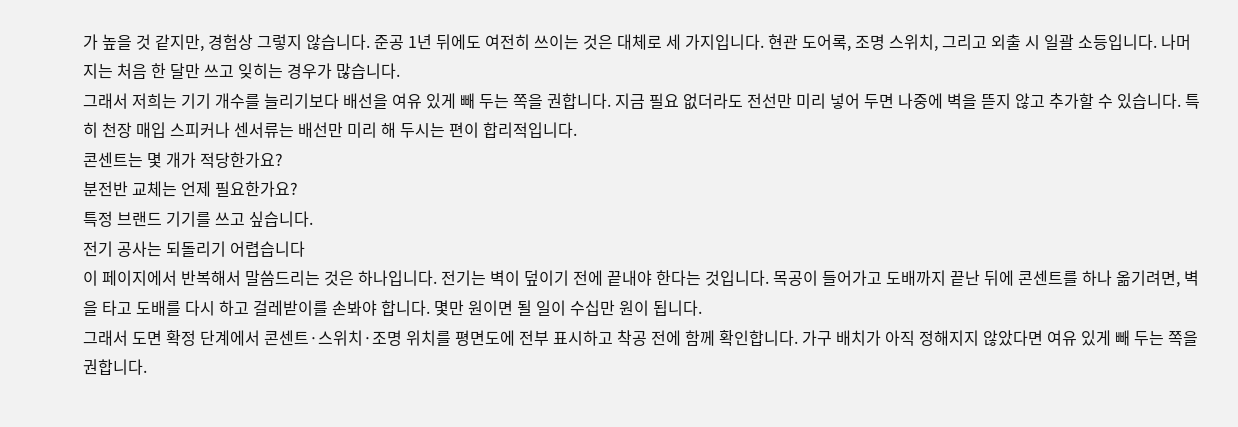가 높을 것 같지만, 경험상 그렇지 않습니다. 준공 1년 뒤에도 여전히 쓰이는 것은 대체로 세 가지입니다. 현관 도어록, 조명 스위치, 그리고 외출 시 일괄 소등입니다. 나머지는 처음 한 달만 쓰고 잊히는 경우가 많습니다.
그래서 저희는 기기 개수를 늘리기보다 배선을 여유 있게 빼 두는 쪽을 권합니다. 지금 필요 없더라도 전선만 미리 넣어 두면 나중에 벽을 뜯지 않고 추가할 수 있습니다. 특히 천장 매입 스피커나 센서류는 배선만 미리 해 두시는 편이 합리적입니다.
콘센트는 몇 개가 적당한가요?
분전반 교체는 언제 필요한가요?
특정 브랜드 기기를 쓰고 싶습니다.
전기 공사는 되돌리기 어렵습니다
이 페이지에서 반복해서 말씀드리는 것은 하나입니다. 전기는 벽이 덮이기 전에 끝내야 한다는 것입니다. 목공이 들어가고 도배까지 끝난 뒤에 콘센트를 하나 옮기려면, 벽을 타고 도배를 다시 하고 걸레받이를 손봐야 합니다. 몇만 원이면 될 일이 수십만 원이 됩니다.
그래서 도면 확정 단계에서 콘센트·스위치·조명 위치를 평면도에 전부 표시하고 착공 전에 함께 확인합니다. 가구 배치가 아직 정해지지 않았다면 여유 있게 빼 두는 쪽을 권합니다.